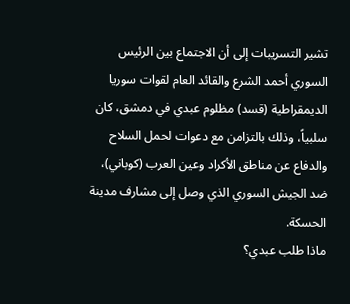تشير التسريبات إلى أن الاجتماع بين الرئيس السوري أحمد الشرع والقائد العام لقوات سوريا الديمقراطية (قسد) مظلوم عبدي في دمشق، كان سلبياً، وذلك بالتزامن مع دعوات لحمل السلاح والدفاع عن مناطق الأكراد وعين العرب (كوباني)، ضد الجيش السوري الذي وصل إلى مشارف مدينة الحسكة.
ماذا طلب عبدي؟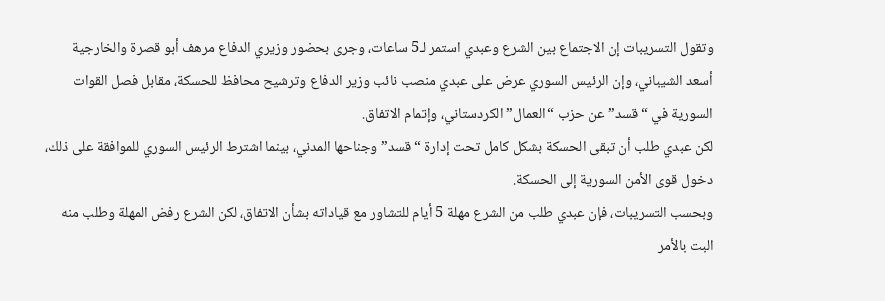وتقول التسريبات إن الاجتماع بين الشرع وعبدي استمر لـ5 ساعات، وجرى بحضور وزيري الدفاع مرهف أبو قصرة والخارجية أسعد الشيباني، وإن الرئيس السوري عرض على عبدي منصب نائب وزير الدفاع وترشيح محافظ للحسكة، مقابل فصل القوات السورية في “قسد” عن حزب “العمال” الكردستاني، وإتمام الاتفاق.
لكن عبدي طلب أن تبقى الحسكة بشكل كامل تحت إدارة “قسد” وجناحها المدني، بينما اشترط الرئيس السوري للموافقة على ذلك، دخول قوى الأمن السورية إلى الحسكة.
وبحسب التسريبات، فإن عبدي طلب من الشرع مهلة 5 أيام للتشاور مع قياداته بشأن الاتفاق، لكن الشرع رفض المهلة وطلب منه البت بالأمر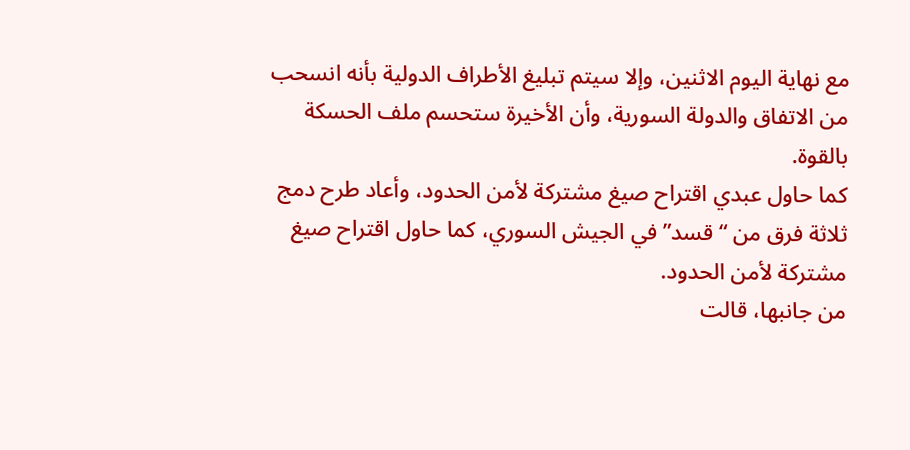مع نهاية اليوم الاثنين، وإلا سيتم تبليغ الأطراف الدولية بأنه انسحب من الاتفاق والدولة السورية، وأن الأخيرة ستحسم ملف الحسكة بالقوة.
كما حاول عبدي اقتراح صيغ مشتركة لأمن الحدود، وأعاد طرح دمج ثلاثة فرق من “قسد” في الجيش السوري، كما حاول اقتراح صيغ مشتركة لأمن الحدود.
من جانبها، قالت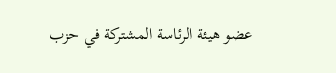عضو هيئة الرئاسة المشتركة في حزب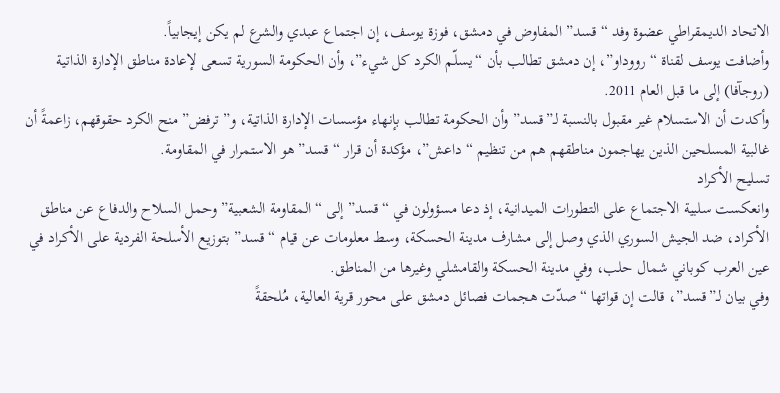الاتحاد الديمقراطي عضوة وفد “قسد” المفاوض في دمشق، فوزة يوسف، إن اجتماع عبدي والشرع لم يكن إيجابياً.
وأضافت يوسف لقناة “رووداو”، إن دمشق تطالب بأن “يسلّم الكرد كل شيء”، وأن الحكومة السورية تسعى لإعادة مناطق الإدارة الذاتية (روجآفا) إلى ما قبل العام 2011.
وأكدت أن الاستسلام غير مقبول بالنسبة لـ”قسد” وأن الحكومة تطالب بإنهاء مؤسسات الإدارة الذاتية، و”ترفض” منح الكرد حقوقهم، زاعمةً أن غالبية المسلحين الذين يهاجمون مناطقهم هم من تنظيم “داعش”، مؤكدة أن قرار “قسد” هو الاستمرار في المقاومة.
تسليح الأكراد
وانعكست سلبية الاجتماع على التطورات الميدانية، إذ دعا مسؤولون في “قسد” إلى “المقاومة الشعبية” وحمل السلاح والدفاع عن مناطق الأكراد، ضد الجيش السوري الذي وصل إلى مشارف مدينة الحسكة، وسط معلومات عن قيام “قسد” بتوزيع الأسلحة الفردية على الأكراد في عين العرب كوباني شمال حلب، وفي مدينة الحسكة والقامشلي وغيرها من المناطق.
وفي بيان لـ”قسد”، قالت إن قواتها “صدّت هجمات فصائل دمشق على محور قرية العالية، مُلحقةً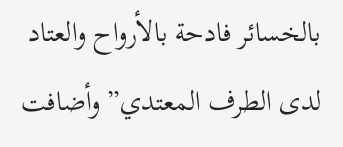بالخسائر فادحة بالأرواح والعتاد لدى الطرف المعتدي” وأضافت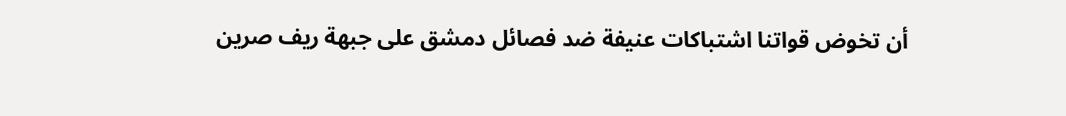أن تخوض قواتنا اشتباكات عنيفة ضد فصائل دمشق على جبهة ريف صرين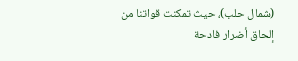(شمال حلب)، حيث تمكنت قواتنا من إلحاق أضرار فادحة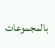بالمجموعات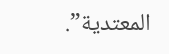المعتدية”.